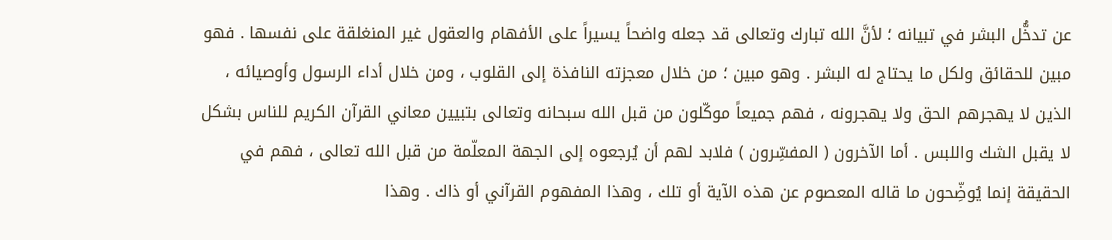عن تدخُّل البشر في تبيانه ؛ لأنَّ الله تبارك وتعالى قد جعله واضحاً يسيراً على الأفهام والعقول غير المنغلقة على نفسها . فهو مبين للحقائق ولكل ما يحتاج له البشر . وهو مبين ؛ من خلال معجزته النافذة إلى القلوب ، ومن خلال أداء الرسول وأوصيائه ، الذين لا يهجرهم الحق ولا يهجرونه ، فهم جميعاً موكّلون من قبل الله سبحانه وتعالى بتبيين معاني القرآن الكريم للناس بشكل لا يقبل الشك واللبس . أما الآخرون ( المفسِّرون ) فلابد لهم أن يُرجعوه إلى الجهة المعلّمة من قبل الله تعالى ، فهم في الحقيقة إنما يُوضِّحون ما قاله المعصوم عن هذه الآية أو تلك ، وهذا المفهوم القرآني أو ذاك . وهذا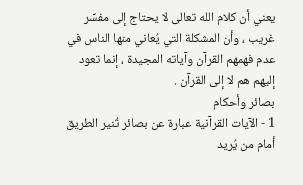يعني أن كلام الله تعالى لا يحتاج إلى مفسِّر غريب ، وأن المشكلة التي يُعاني منها الناس في عدم فهمهم القرآن وآياته المجيدة ، إنما تعود إليهم هم لا إلى القرآن .
بصائر وأحكام
1 - الآيات القرآنية عبارة عن بصائر تُنير الطريق أمام من يُريد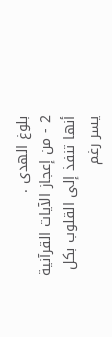بلوغ الهدى .
2 - من إعجاز الآيات القرآنية أنها تنفذ إلى القلوب بكل يسر رغم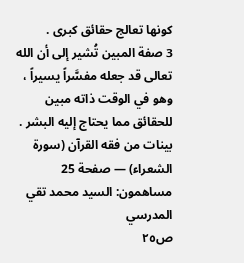كونها تعالج حقائق كبرى .
3 صفة المبين تُشير إلى أن الله تعالى قد جعله مفسَّراً يسيراً ، وهو في الوقت ذاته مبين للحقائق مما يحتاج إليه البشر .
بينات من فقه القرآن (سورة الشعراء) — صفحة 25
مساهمون: السيد محمد تقي المدرسي
ص٢٥